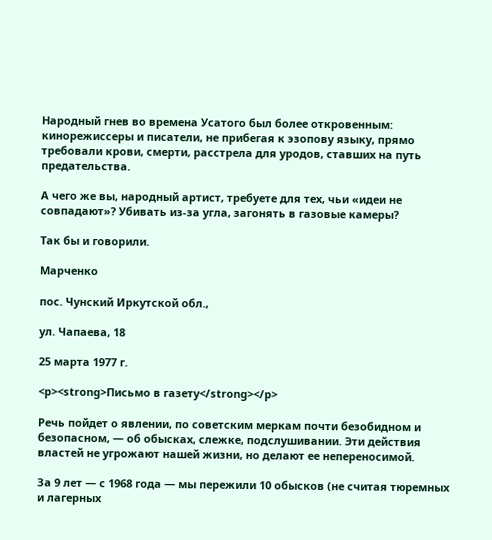Народный гнев во времена Усатого был более откровенным: кинорежиссеры и писатели, не прибегая к эзопову языку, прямо требовали крови, смерти, расстрела для уродов, ставших на путь предательства.

А чего же вы, народный артист, требуете для тех, чьи «идеи не совпадают»? Убивать из-за угла, загонять в газовые камеры?

Так бы и говорили.

Марченко

пос. Чунский Иркутской обл.,

ул. Чапаева, 18

25 марта 1977 г.

<p><strong>Письмо в газету</strong></p>

Речь пойдет о явлении, по советским меркам почти безобидном и безопасном, — об обысках, слежке, подслушивании. Эти действия властей не угрожают нашей жизни, но делают ее непереносимой.

За 9 лет — с 1968 года — мы пережили 10 обысков (не считая тюремных и лагерных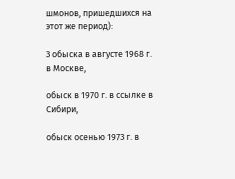шмонов, пришедшихся на этот же период):

3 обыска в августе 1968 г. в Москве,

обыск в 1970 г. в ссылке в Сибири,

обыск осенью 1973 г. в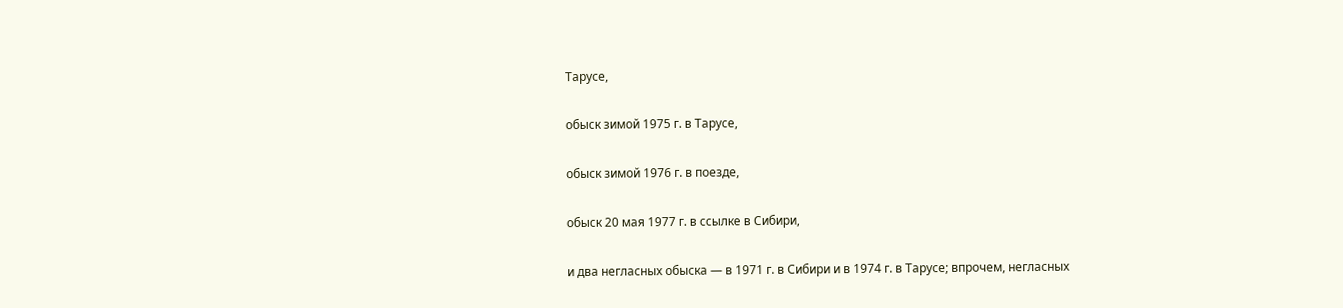Тарусе,

обыск зимой 1975 г. в Тарусе,

обыск зимой 1976 г. в поезде,

обыск 20 мая 1977 г. в ссылке в Сибири,

и два негласных обыска — в 1971 г. в Сибири и в 1974 г. в Тарусе; впрочем, негласных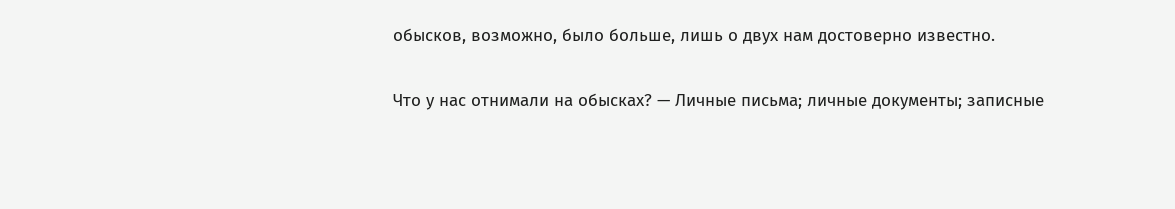обысков, возможно, было больше, лишь о двух нам достоверно известно.

Что у нас отнимали на обысках? — Личные письма; личные документы; записные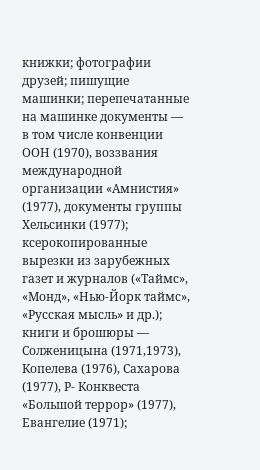книжки; фотографии друзей; пишущие машинки; перепечатанные на машинке документы — в том числе конвенции ООН (1970), воззвания международной организации «Амнистия» (1977), документы группы Хельсинки (1977); ксерокопированные вырезки из зарубежных газет и журналов («Таймс», «Монд», «Нью-Йорк таймс», «Русская мысль» и др.); книги и брошюры — Солженицына (1971,1973), Копелева (1976), Сахарова (1977), Р- Конквеста «Большой террор» (1977), Евангелие (1971);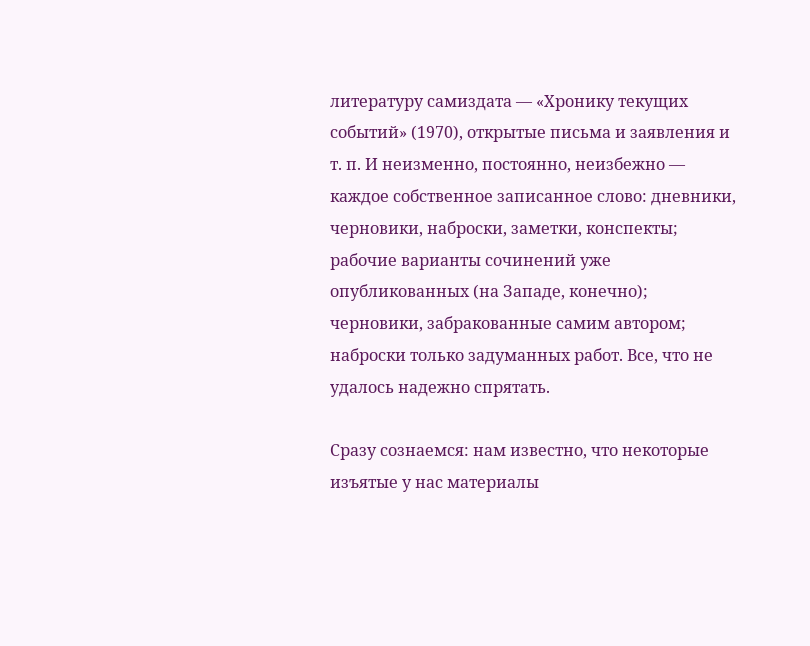литературу самиздата — «Хронику текущих событий» (1970), открытые письма и заявления и т. п. И неизменно, постоянно, неизбежно — каждое собственное записанное слово: дневники, черновики, наброски, заметки, конспекты; рабочие варианты сочинений уже опубликованных (на Западе, конечно); черновики, забракованные самим автором; наброски только задуманных работ. Все, что не удалось надежно спрятать.

Сразу сознаемся: нам известно, что некоторые изъятые у нас материалы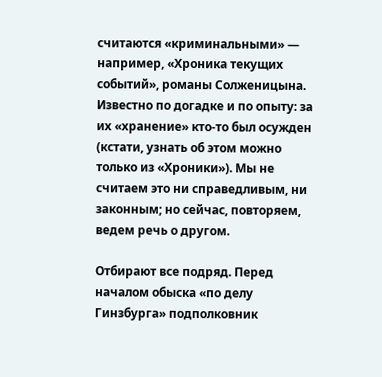считаются «криминальными» — например, «Хроника текущих событий», романы Солженицына. Известно по догадке и по опыту: за их «хранение» кто-то был осужден (кстати, узнать об этом можно только из «Хроники»). Мы не считаем это ни справедливым, ни законным; но сейчас, повторяем, ведем речь о другом.

Отбирают все подряд. Перед началом обыска «по делу Гинзбурга» подполковник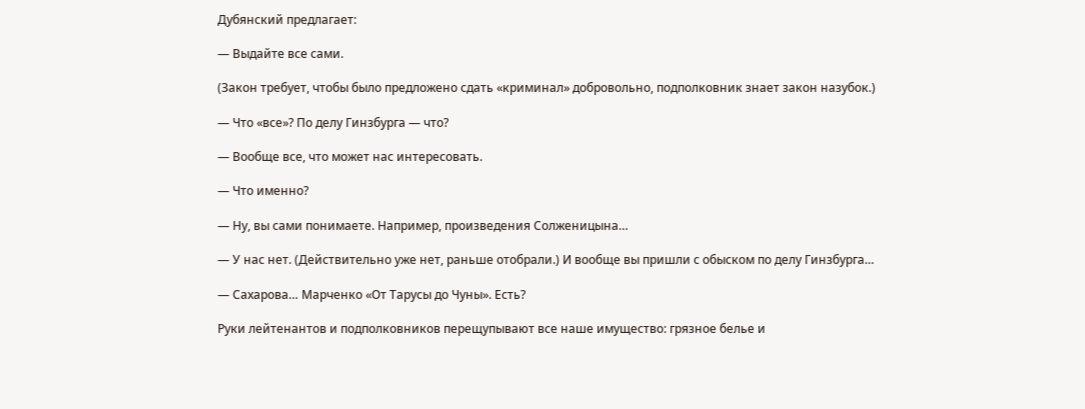Дубянский предлагает:

— Выдайте все сами.

(Закон требует, чтобы было предложено сдать «криминал» добровольно, подполковник знает закон назубок.)

— Что «все»? По делу Гинзбурга — что?

— Вообще все, что может нас интересовать.

— Что именно?

— Ну, вы сами понимаете. Например, произведения Солженицына…

— У нас нет. (Действительно уже нет, раньше отобрали.) И вообще вы пришли с обыском по делу Гинзбурга…

— Сахарова… Марченко «От Тарусы до Чуны». Есть?

Руки лейтенантов и подполковников перещупывают все наше имущество: грязное белье и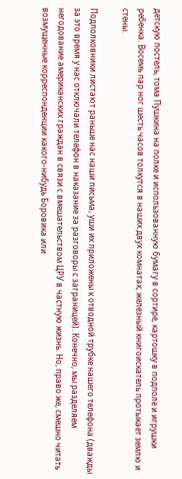детскую постель, тома Пушкина на полке и использованную бумагу в сортире, картошку в подполе и игрушки ребенка. Восемь пар ног шесть часов толкутся в наших двух комнатах; железный книгоискатель протыкает землю и стены.

Подполковники листают раньше нас наши письма, уши их приложены к отводной трубке нашего телефона (дважды за это время у нас отключали телефон в наказание за разговоры с заграницей). Конечно, мы разделяем негодование американских граждан в связи с вмешательством ЦРУ в частную жизнь. Но, право же, смешно читать возмущенные корреспонденции какого-нибудь Боровика или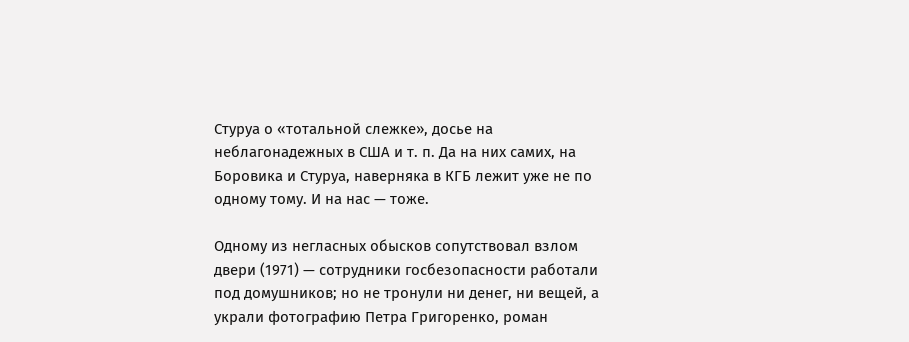Стуруа о «тотальной слежке», досье на неблагонадежных в США и т. п. Да на них самих, на Боровика и Стуруа, наверняка в КГБ лежит уже не по одному тому. И на нас — тоже.

Одному из негласных обысков сопутствовал взлом двери (1971) — сотрудники госбезопасности работали под домушников; но не тронули ни денег, ни вещей, а украли фотографию Петра Григоренко, роман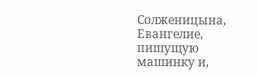Солженицына, Евангелие, пишущую машинку и,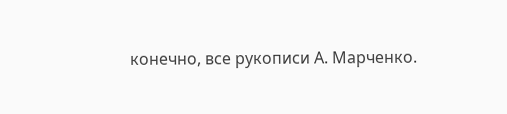конечно, все рукописи А. Марченко.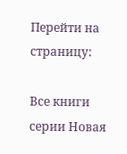Перейти на страницу:

Все книги серии Новая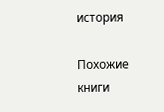история

Похожие книги